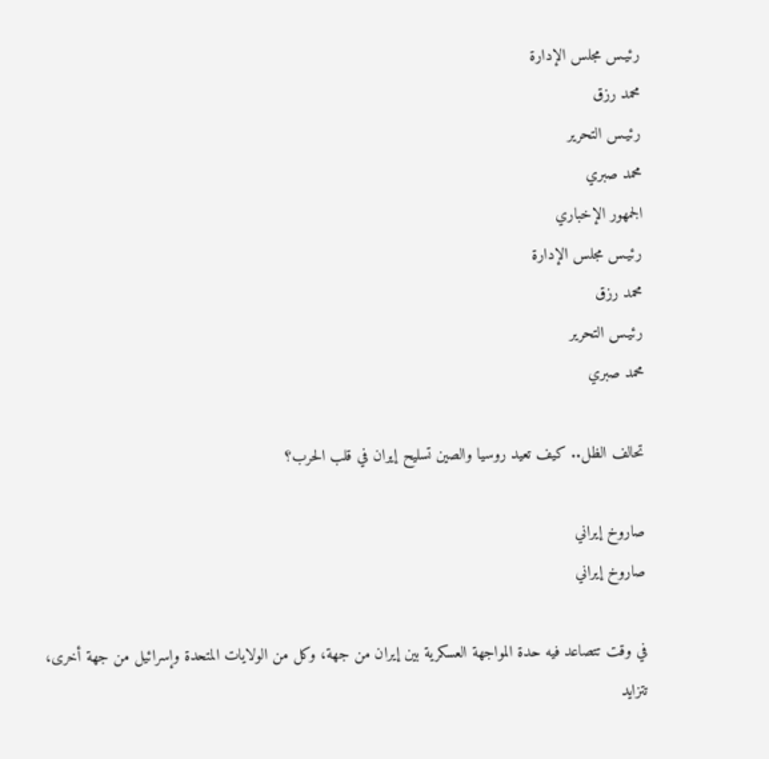رئيـس مجلس الإدارة
محمد رزق
رئيـس التحرير
محمد صبري
الجمهور الإخباري
رئيـس مجلس الإدارة
محمد رزق
رئيـس التحرير
محمد صبري

تحالف الظل.. كيف تعيد روسيا والصين تسليح إيران في قلب الحرب؟

صاروخ إيراني
صاروخ إيراني

في وقت تتصاعد فيه حدة المواجهة العسكرية بين إيران من جهة، وكل من الولايات المتحدة وإسرائيل من جهة أخرى، تتزايد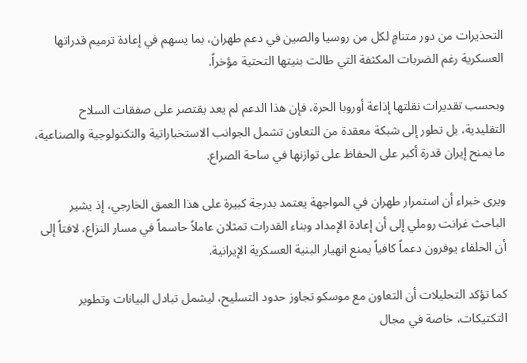التحذيرات من دور متنامٍ لكل من روسيا والصين في دعم طهران، بما يسهم في إعادة ترميم قدراتها العسكرية رغم الضربات المكثفة التي طالت بنيتها التحتية مؤخراً.

وبحسب تقديرات نقلتها إذاعة أوروبا الحرة، فإن هذا الدعم لم يعد يقتصر على صفقات السلاح التقليدية، بل تطور إلى شبكة معقدة من التعاون تشمل الجوانب الاستخباراتية والتكنولوجية والصناعية، ما يمنح إيران قدرة أكبر على الحفاظ على توازنها في ساحة الصراع.

ويرى خبراء أن استمرار طهران في المواجهة يعتمد بدرجة كبيرة على هذا العمق الخارجي، إذ يشير الباحث غرانت روملي إلى أن إعادة الإمداد وبناء القدرات تمثلان عاملاً حاسماً في مسار النزاع، لافتاً إلى أن الحلفاء يوفرون دعماً كافياً يمنع انهيار البنية العسكرية الإيرانية.

كما تؤكد التحليلات أن التعاون مع موسكو تجاوز حدود التسليح، ليشمل تبادل البيانات وتطوير التكتيكات، خاصة في مجال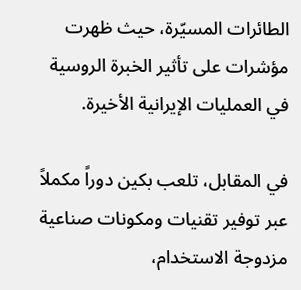الطائرات المسيّرة، حيث ظهرت مؤشرات على تأثير الخبرة الروسية في العمليات الإيرانية الأخيرة.

في المقابل، تلعب بكين دوراً مكملاً عبر توفير تقنيات ومكونات صناعية مزدوجة الاستخدام،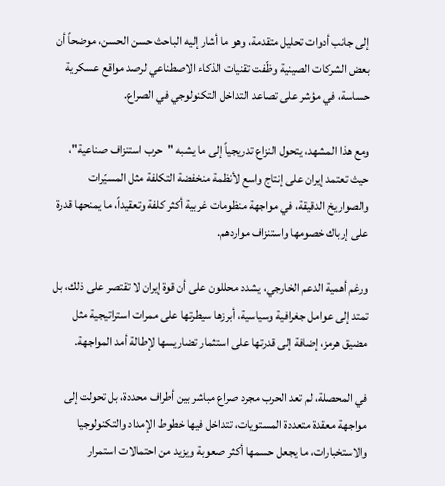إلى جانب أدوات تحليل متقدمة، وهو ما أشار إليه الباحث حسن الحسن، موضحاً أن بعض الشركات الصينية وظّفت تقنيات الذكاء الاصطناعي لرصد مواقع عسكرية حساسة، في مؤشر على تصاعد التداخل التكنولوجي في الصراع.

ومع هذا المشهد، يتحول النزاع تدريجياً إلى ما يشبه "حرب استنزاف صناعية"، حيث تعتمد إيران على إنتاج واسع لأنظمة منخفضة التكلفة مثل المسيّرات والصواريخ الدقيقة، في مواجهة منظومات غربية أكثر كلفة وتعقيداً، ما يمنحها قدرة على إرباك خصومها واستنزاف مواردهم.

ورغم أهمية الدعم الخارجي، يشدد محللون على أن قوة إيران لا تقتصر على ذلك، بل تمتد إلى عوامل جغرافية وسياسية، أبرزها سيطرتها على ممرات استراتيجية مثل مضيق هرمز، إضافة إلى قدرتها على استثمار تضاريسها لإطالة أمد المواجهة.

في المحصلة، لم تعد الحرب مجرد صراع مباشر بين أطراف محددة، بل تحولت إلى مواجهة معقدة متعددة المستويات، تتداخل فيها خطوط الإمداد والتكنولوجيا والاستخبارات، ما يجعل حسمها أكثر صعوبة ويزيد من احتمالات استمرار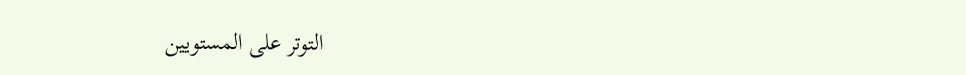التوتر على المستويين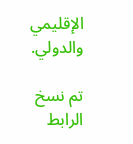الإقليمي والدولي.

تم نسخ الرابط